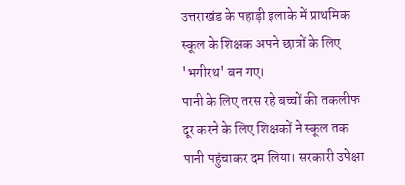उत्तराखंड के पहाड़ी इलाके में प्राथमिक स्कूल के शिक्षक अपने छात्रों के लिए 'भगीरथ' बन गए।
पानी के लिए तरस रहे बच्चों की तकलीफ दूर करने के लिए शिक्षकों ने स्कूल तक पानी पहुंचाकर दम लिया। सरकारी उपेक्षा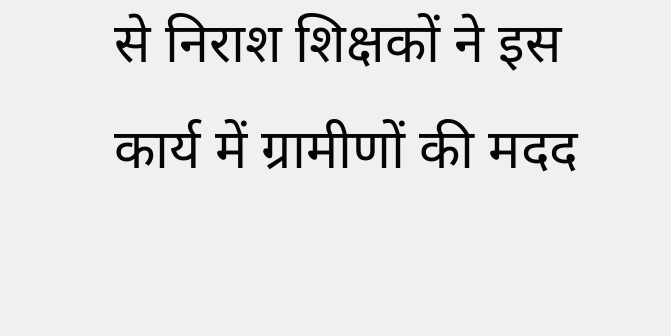से निराश शिक्षकों ने इस कार्य में ग्रामीणों की मदद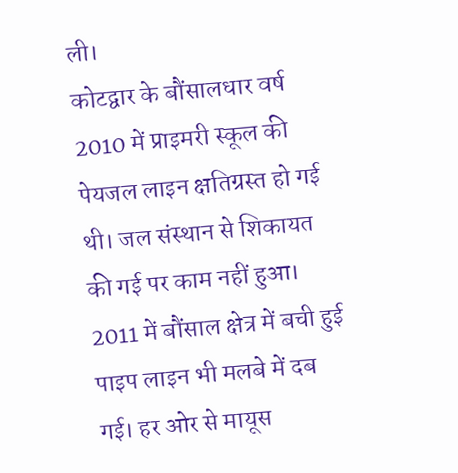ली।
कोटद्वार के बौंसालधार वर्ष 2010 में प्राइमरी स्कूल की पेयजल लाइन क्षतिग्रस्त हो गई थी। जल संस्थान से शिकायत की गई पर काम नहीं हुआ। 2011 में बौंसाल क्षेत्र में बची हुई पाइप लाइन भी मलबे में दब गई। हर ओर से मायूस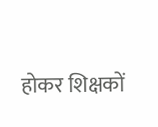होकर शिक्षकों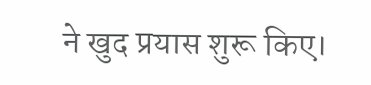ने खुद प्रयास शुरू किए।